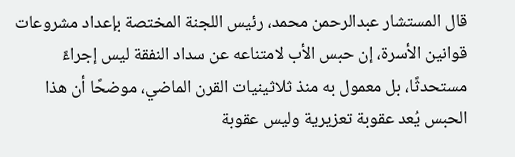قال المستشار عبدالرحمن محمد، رئيس اللجنة المختصة بإعداد مشروعات قوانين الأسرة، إن حبس الأب لامتناعه عن سداد النفقة ليس إجراءً مستحدثًا، بل معمول به منذ ثلاثينيات القرن الماضي، موضحًا أن هذا الحبس يُعد عقوبة تعزيرية وليس عقوبة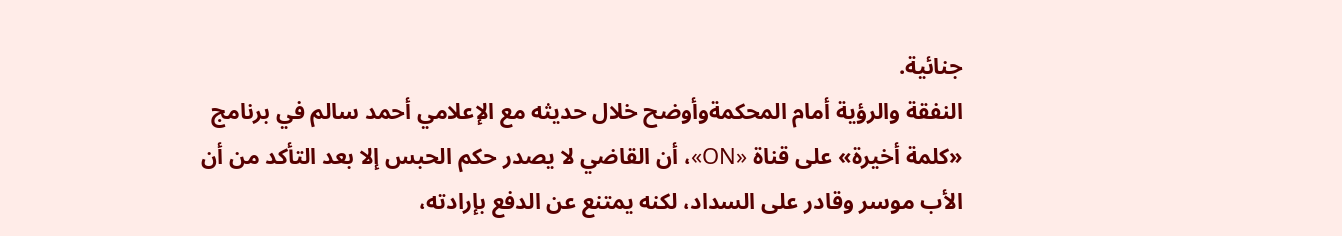جنائية.
النفقة والرؤية أمام المحكمةوأوضح خلال حديثه مع الإعلامي أحمد سالم في برنامج «كلمة أخيرة» على قناة «ON»، أن القاضي لا يصدر حكم الحبس إلا بعد التأكد من أن الأب موسر وقادر على السداد، لكنه يمتنع عن الدفع بإرادته،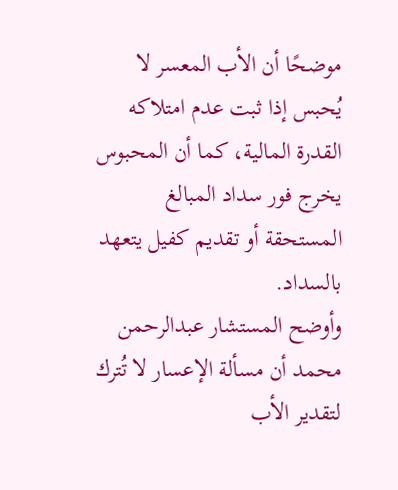موضحًا أن الأب المعسر لا يُحبس إذا ثبت عدم امتلاكه القدرة المالية، كما أن المحبوس يخرج فور سداد المبالغ المستحقة أو تقديم كفيل يتعهد بالسداد.
وأوضح المستشار عبدالرحمن محمد أن مسألة الإعسار لا تُترك لتقدير الأب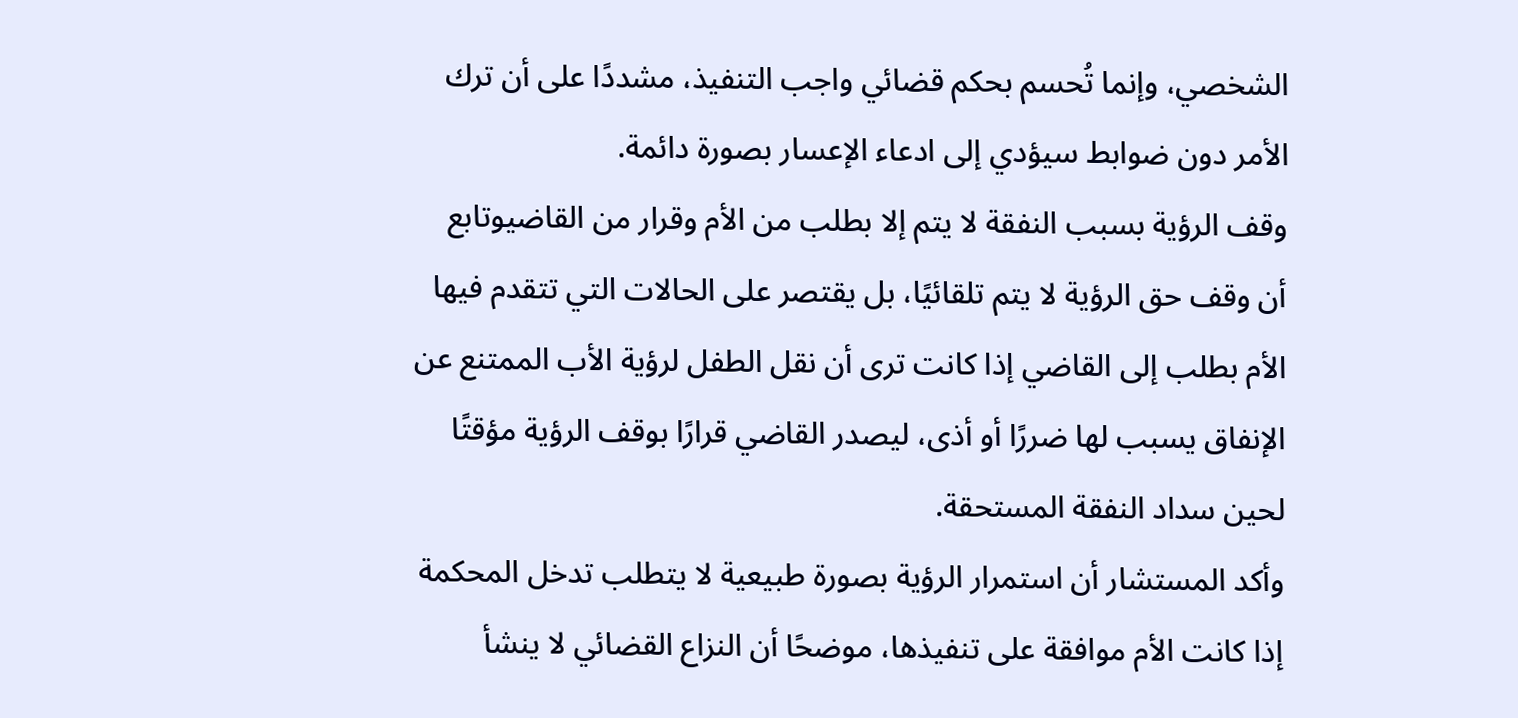الشخصي، وإنما تُحسم بحكم قضائي واجب التنفيذ، مشددًا على أن ترك الأمر دون ضوابط سيؤدي إلى ادعاء الإعسار بصورة دائمة.
وقف الرؤية بسبب النفقة لا يتم إلا بطلب من الأم وقرار من القاضيوتابع أن وقف حق الرؤية لا يتم تلقائيًا، بل يقتصر على الحالات التي تتقدم فيها الأم بطلب إلى القاضي إذا كانت ترى أن نقل الطفل لرؤية الأب الممتنع عن الإنفاق يسبب لها ضررًا أو أذى، ليصدر القاضي قرارًا بوقف الرؤية مؤقتًا لحين سداد النفقة المستحقة.
وأكد المستشار أن استمرار الرؤية بصورة طبيعية لا يتطلب تدخل المحكمة إذا كانت الأم موافقة على تنفيذها، موضحًا أن النزاع القضائي لا ينشأ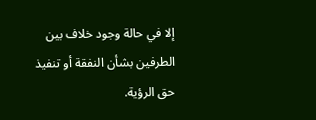إلا في حالة وجود خلاف بين الطرفين بشأن النفقة أو تنفيذ حق الرؤية.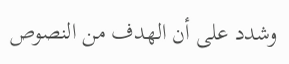وشدد على أن الهدف من النصوص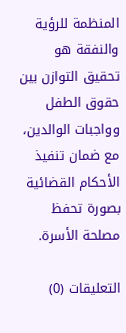المنظمة للرؤية والنفقة هو تحقيق التوازن بين حقوق الطفل وواجبات الوالدين، مع ضمان تنفيذ الأحكام القضائية بصورة تحفظ مصلحة الأسرة.

التعليقات (0)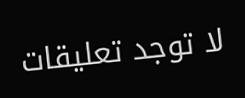لا توجد تعليقات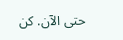حتى الآن. كن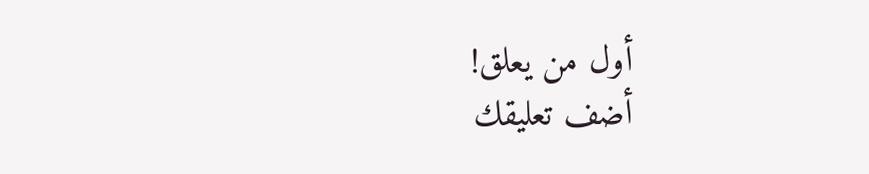أول من يعلق!
أضف تعليقك